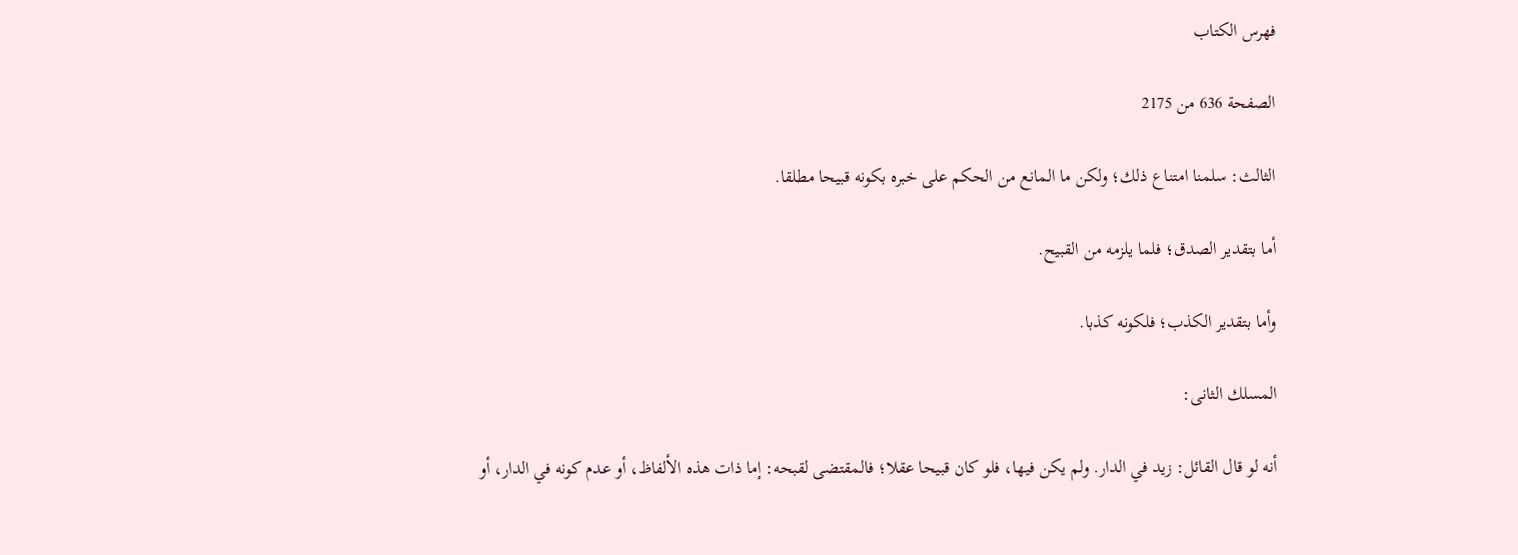فهرس الكتاب

الصفحة 636 من 2175

الثالث: سلمنا امتناع ذلك؛ ولكن ما المانع من الحكم على خبره بكونه قبيحا مطلقا.

أما بتقدير الصدق؛ فلما يلزمه من القبيح.

وأما بتقدير الكذب؛ فلكونه كذبا.

المسلك الثانى:

أنه لو قال القائل: زيد في الدار. ولم يكن فيها، فلو كان قبيحا عقلا؛ فالمقتضى لقبحه: إما ذات هذه الألفاظ، أو عدم كونه في الدار، أو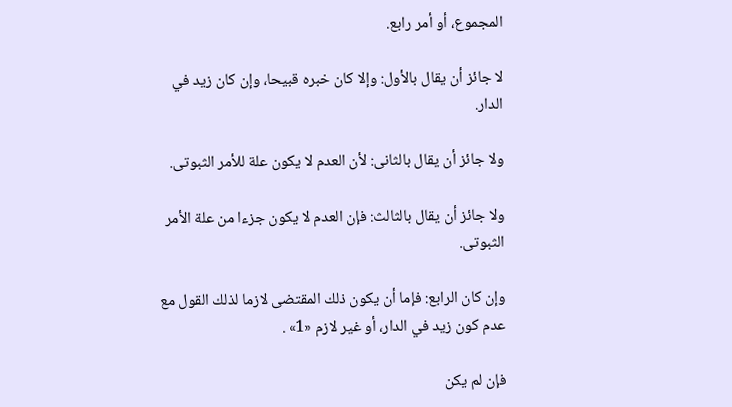المجموع، أو أمر رابع.

لا جائز أن يقال بالأول: وإلا كان خبره قبيحا، وإن كان زيد في الدار.

ولا جائز أن يقال بالثانى: لأن العدم لا يكون علة للأمر الثبوتى.

ولا جائز أن يقال بالثالث: فإن العدم لا يكون جزءا من علة الأمر الثبوتى.

وإن كان الرابع: فإما أن يكون ذلك المقتضى لازما لذلك القول مع عدم كون زيد في الدار، أو غير لازم «1» .

فإن لم يكن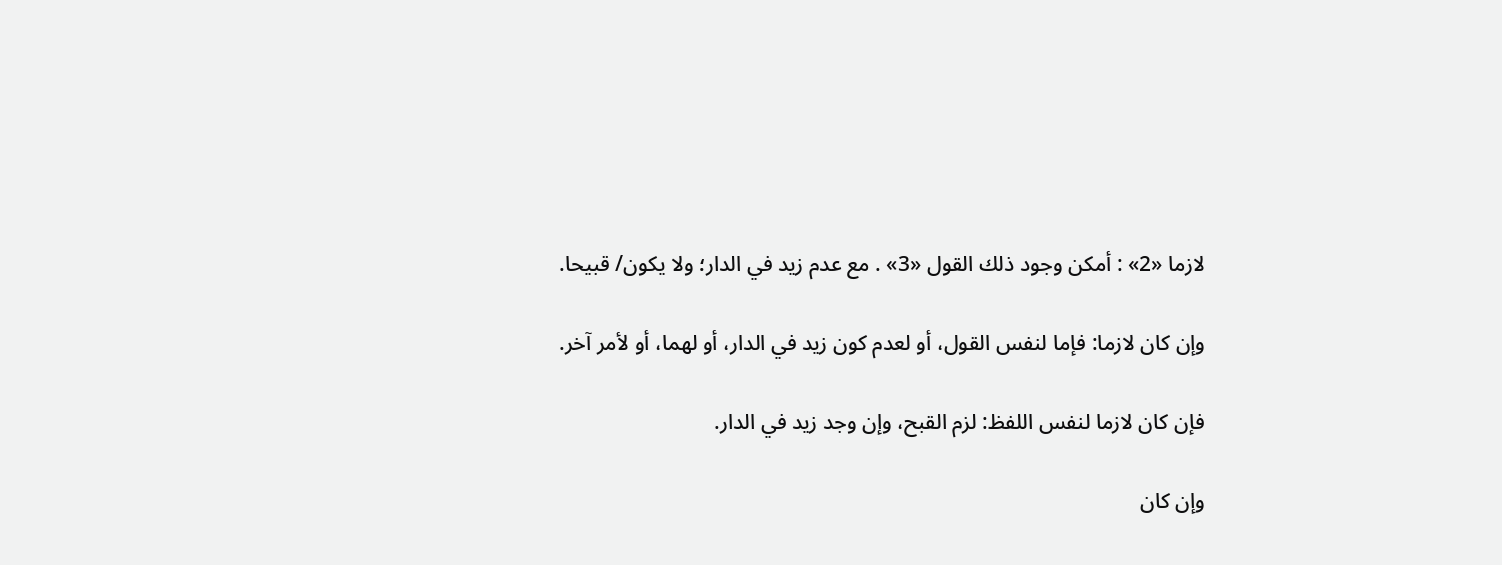لازما «2» : أمكن وجود ذلك القول «3» . مع عدم زيد في الدار؛ ولا يكون/ قبيحا.

وإن كان لازما: فإما لنفس القول، أو لعدم كون زيد في الدار، أو لهما، أو لأمر آخر.

فإن كان لازما لنفس اللفظ: لزم القبح، وإن وجد زيد في الدار.

وإن كان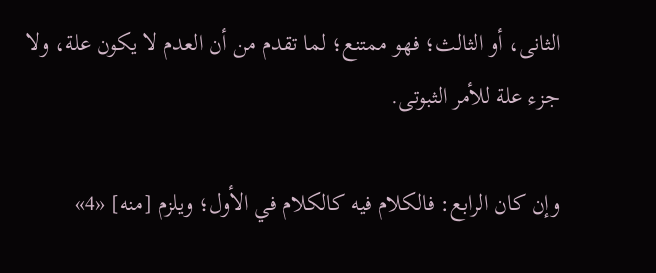الثانى، أو الثالث؛ فهو ممتنع؛ لما تقدم من أن العدم لا يكون علة، ولا جزء علة للأمر الثبوتى.

وإن كان الرابع: فالكلام فيه كالكلام في الأول؛ ويلزم [منه] «4»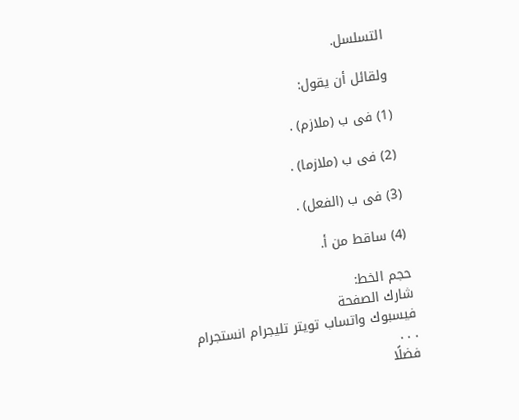التسلسل.

ولقائل أن يقول:

(1) فى ب (ملازم) .

(2) فى ب (ملازما) .

(3) فى ب (الفعل) .

(4) ساقط من أ.

حجم الخط:
شارك الصفحة
فيسبوك واتساب تويتر تليجرام انستجرام
. . .
فضلًا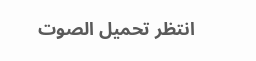انتظر تحميل الصوت